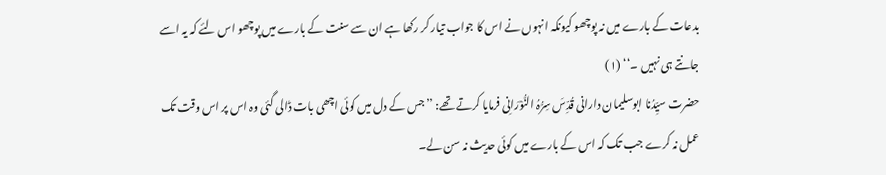بدعات کے بارے میں نہ پوچھو کیونکہ انہوں نے اس کا جواب تیار کر رکھا ہے ان سے سنت کے بارے میں پوچھو اس لئے کہ یہ اسے جانتے ہی نہیں ۔‘‘ (۱)
حضرت سیِّدُنا ابوسلیمان دارانی قُدِّسَ سِرُّہُ النُّوْرَانِی فرمایا کرتے تھے: ’’جس کے دل میں کوئی اچھی بات ڈالی گئی وہ اس پر اس وقت تک عمل نہ کرے جب تک کہ اس کے بارے میں کوئی حدیث نہ سن لے۔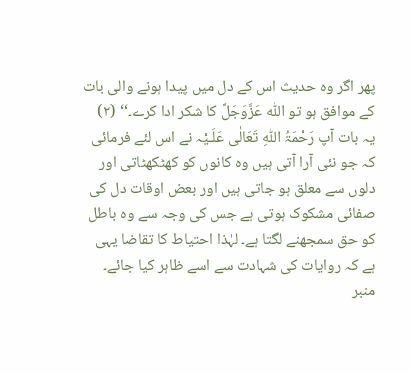پھر اگر وہ حدیث اس کے دل میں پیدا ہونے والی بات کے موافق ہو تو اللّٰہ عَزَّوَجَلَّ کا شکر ادا کرے۔‘‘ (۲)
یہ بات آپ رَحْمَۃُ اللّٰہِ تَعَالٰی عَلَـیْہ نے اس لئے فرمائی کہ جو نئی آرا آتی ہیں وہ کانوں کو کھٹکھٹاتی اور دلوں سے معلق ہو جاتی ہیں اور بعض اوقات دل کی صفائی مشکوک ہوتی ہے جس کی وجہ سے وہ باطل کو حق سمجھنے لگتا ہے۔ لہٰذا احتیاط کا تقاضا یہی ہے کہ روایات کی شہادت سے اسے ظاہر کیا جائے۔
منبر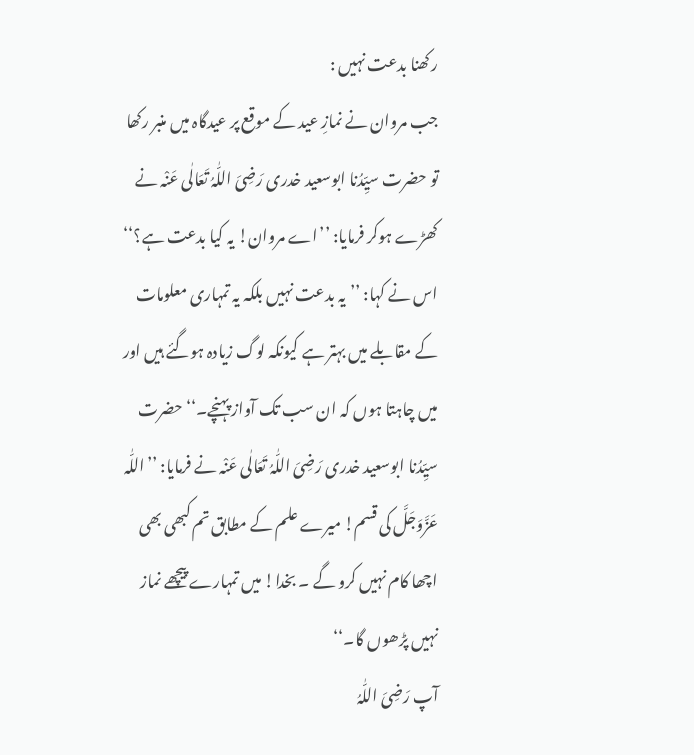رکھنا بدعت نہیں :
جب مروان نے نمازِ عید کے موقع پر عیدگاہ میں منبر رکھا تو حضرت سیِّدُنا ابوسعید خدری رَضِیَ اللّٰہُ تَعَالٰی عَنْہ نے کھڑے ہوکر فرمایا: ’’اے مروان! یہ کیا بدعت ہے؟‘‘ اس نے کہا: ’’یہ بدعت نہیں بلکہ یہ تمہاری معلومات کے مقابلے میں بہتر ہے کیونکہ لوگ زیادہ ہوگئے ہیں اور میں چاہتا ہوں کہ ان سب تک آواز پہنچے۔‘‘ حضرت سیِّدُنا ابوسعید خدری رَضِیَ اللّٰہُ تَعَالٰی عَنْہ نے فرمایا: ’’اللّٰہ عَزَّوَجَلَّ کی قسم! میرے علم کے مطابق تم کبھی بھی اچھا کام نہیں کرو گے ۔ بخدا! میں تمہارے پیچھے نماز نہیں پڑھوں گا۔‘‘
آپ رَضِیَ اللّٰہُ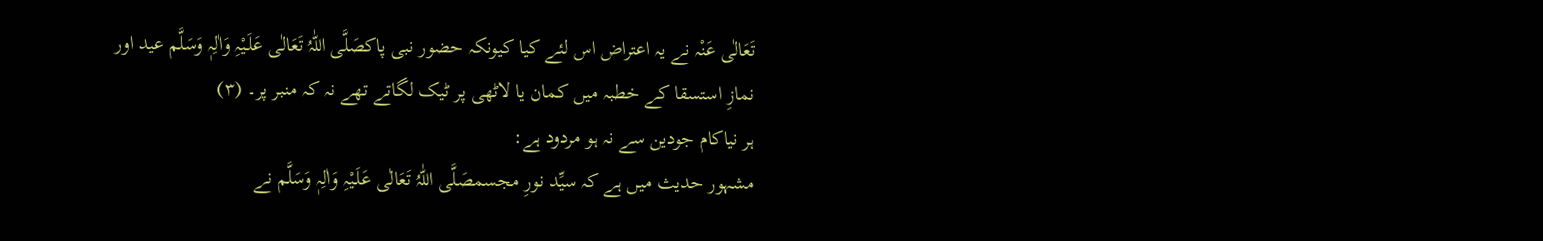تَعَالٰی عَنْہ نے یہ اعتراض اس لئے کیا کیونکہ حضور نبی پاکصَلَّی اللّٰہُ تَعَالٰی عَلَـیْہِ وَاٰلِہٖ وَسَلَّم عید اور نمازِ استسقا کے خطبہ میں کمان یا لاٹھی پر ٹیک لگاتے تھے نہ کہ منبر پر۔ (۳)
ہر نیاکام جودین سے نہ ہو مردود ہے:
مشہور حدیث میں ہے کہ سیِّد نورِ مجسمصَلَّی اللّٰہُ تَعَالٰی عَلَـیْہِ وَاٰلِہٖ وَسَلَّم نے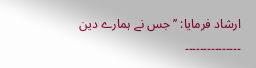ارشاد فرمایا: ’’جس نے ہمارے دین
۔۔۔۔۔۔۔۔۔۔۔۔۔۔۔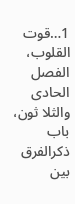1…قوت القلوب، الفصل الحادی والثلا ثون، باب ذکرالفرق بین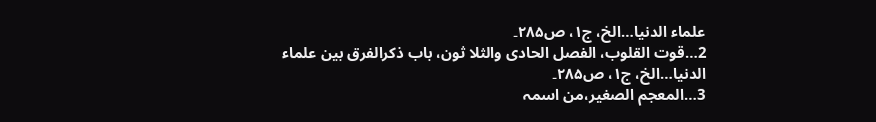علماء الدنیا…الخ، ج۱، ص۲۸۵۔
2…قوت القلوب، الفصل الحادی والثلا ثون، باب ذکرالفرق بین علماء الدنیا…الخ، ج۱، ص۲۸۵۔
3…المعجم الصغیر،من اسمہ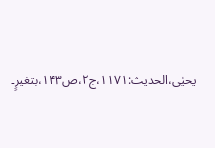یحیٰی،الحدیث:۱۱۷۱،ج۲،ص۱۴۳،بتغیرٍ۔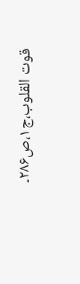قوت القلوب،ج۱،ص۲۸۶۔